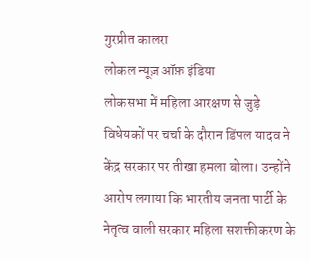गुरप्रीत कालरा
लोकल न्यूज़ ऑफ़ इंडिया
लोकसभा में महिला आरक्षण से जुड़े विधेयकों पर चर्चा के दौरान डिंपल यादव ने केंद्र सरकार पर तीखा हमला बोला। उन्होंने आरोप लगाया कि भारतीय जनता पार्टी के नेतृत्व वाली सरकार महिला सशक्तीकरण के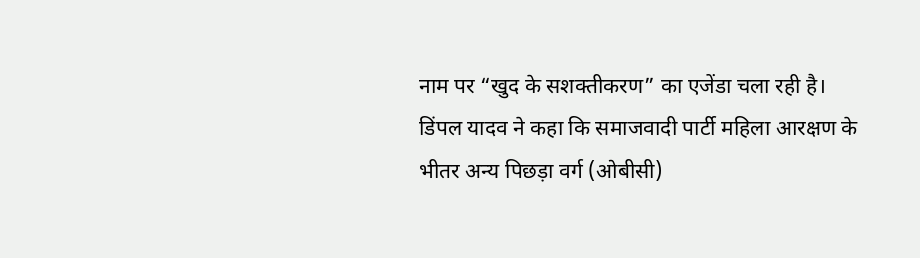नाम पर “खुद के सशक्तीकरण” का एजेंडा चला रही है।
डिंपल यादव ने कहा कि समाजवादी पार्टी महिला आरक्षण के भीतर अन्य पिछड़ा वर्ग (ओबीसी)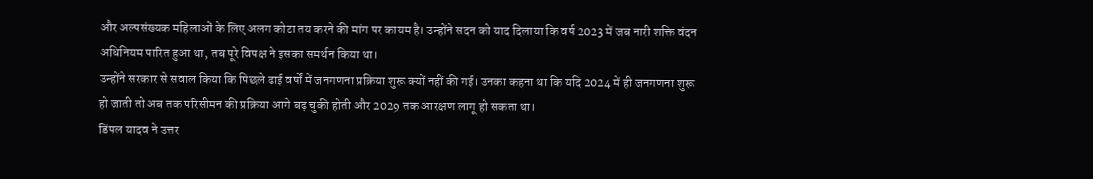और अल्पसंख्यक महिलाओं के लिए अलग कोटा तय करने की मांग पर कायम है। उन्होंने सदन को याद दिलाया कि वर्ष 2023 में जब नारी शक्ति वंदन अधिनियम पारित हुआ था, तब पूरे विपक्ष ने इसका समर्थन किया था।
उन्होंने सरकार से सवाल किया कि पिछले ढाई वर्षों में जनगणना प्रक्रिया शुरू क्यों नहीं की गई। उनका कहना था कि यदि 2024 में ही जनगणना शुरू हो जाती तो अब तक परिसीमन की प्रक्रिया आगे बढ़ चुकी होती और 2029 तक आरक्षण लागू हो सकता था।
डिंपल यादव ने उत्तर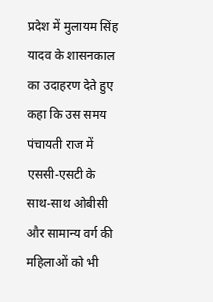प्रदेश में मुलायम सिंह यादव के शासनकाल का उदाहरण देते हुए कहा कि उस समय पंचायती राज में एससी-एसटी के साथ-साथ ओबीसी और सामान्य वर्ग की महिलाओं को भी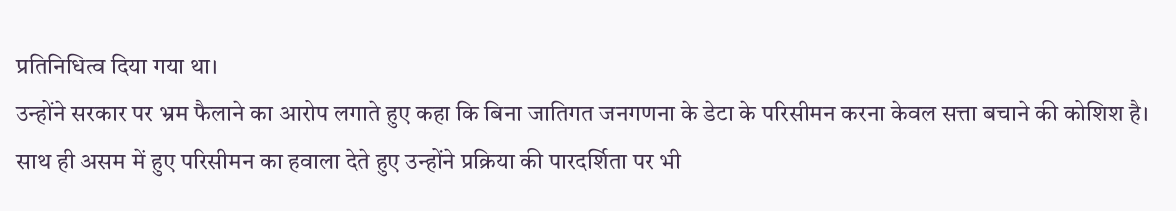प्रतिनिधित्व दिया गया था।
उन्होंने सरकार पर भ्रम फैलाने का आरोप लगाते हुए कहा कि बिना जातिगत जनगणना के डेटा के परिसीमन करना केवल सत्ता बचाने की कोशिश है। साथ ही असम में हुए परिसीमन का हवाला देते हुए उन्होंने प्रक्रिया की पारदर्शिता पर भी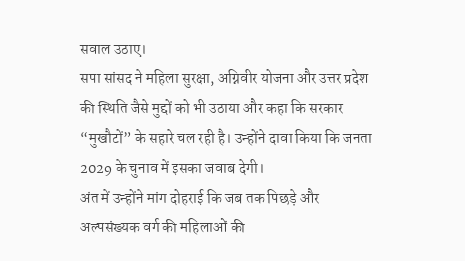सवाल उठाए।
सपा सांसद ने महिला सुरक्षा, अग्निवीर योजना और उत्तर प्रदेश की स्थिति जैसे मुद्दों को भी उठाया और कहा कि सरकार “मुखौटों” के सहारे चल रही है। उन्होंने दावा किया कि जनता 2029 के चुनाव में इसका जवाब देगी।
अंत में उन्होंने मांग दोहराई कि जब तक पिछड़े और अल्पसंख्यक वर्ग की महिलाओं की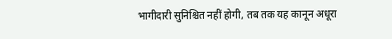भागीदारी सुनिश्चित नहीं होगी, तब तक यह कानून अधूरा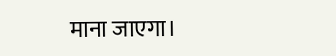माना जाएगा।